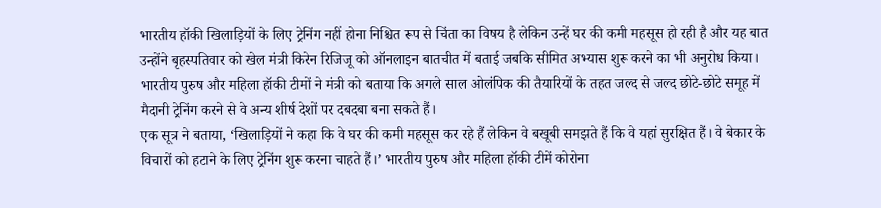भारतीय हॉकी खिलाड़ियों के लिए ट्रेनिंग नहीं होना निश्चित रूप से चिंता का विषय है लेकिन उन्हें घर की कमी महसूस हो रही है और यह बात उन्होंने बृहस्पतिवार को खेल मंत्री किरेन रिजिजू को ऑनलाइन बातचीत में बताई जबकि सीमित अभ्यास शुरू करने का भी अनुरोध किया। भारतीय पुरुष और महिला हॉकी टीमों ने मंत्री को बताया कि अगले साल ओलंपिक की तैयारियों के तहत जल्द से जल्द छोटे-छोटे समूह में मैदानी ट्रेनिंग करने से वे अन्य शीर्ष देशों पर दबदबा बना सकते हैं।
एक सूत्र ने बताया, ‘खिलाड़ियों ने कहा कि वे घर की कमी महसूस कर रहे हैं लेकिन वे बखूबी समझते हैं कि वे यहां सुरक्षित हैं। वे बेकार के विचारों को हटाने के लिए ट्रेनिंग शुरू करना चाहते हैं।’ भारतीय पुरुष और महिला हॉकी टीमें कोरोना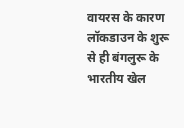वायरस के कारण लॉकडाउन के शुरू से ही बंगलुरू के भारतीय खेल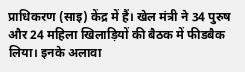प्राधिकरण (साइ) केंद्र में हैं। खेल मंत्री ने 34 पुरुष और 24 महिला खिलाड़ियों की बैठक में फीडबैक लिया। इनके अलावा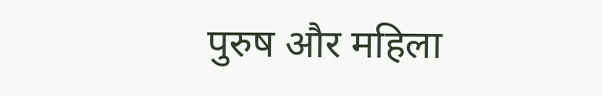पुरुष और महिला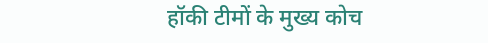हॉकी टीमों के मुख्य कोच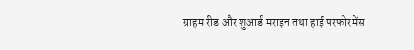ग्राहम रीड और शुआर्ड मराइन तथा हाई परफोरमेंस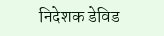निदेशक डेविड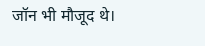जॉन भी मौजूद थे।